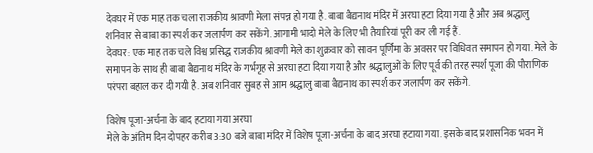देवघर में एक माह तक चला राजकीय श्रावणी मेला संपन्न हो गया है. बाबा बैद्यनाथ मंदिर में अरघा हटा दिया गया है और अब श्रद्धालु शनिवार से बाबा का स्पर्श कर जलार्पण कर सकेंगे. आगामी भादो मेले के लिए भी तैयारियां पूरी कर ली गई हैं.
देवघर: एक माह तक चले विश्व प्रसिद्ध राजकीय श्रावणी मेले का शुक्रवार को सावन पूर्णिमा के अवसर पर विधिवत समापन हो गया. मेले के समापन के साथ ही बाबा बैद्यनाथ मंदिर के गर्भगृह से अरघा हटा दिया गया है और श्रद्धालुओं के लिए पूर्व की तरह स्पर्श पूजा की पौराणिक परंपरा बहाल कर दी गयी है. अब शनिवार सुबह से आम श्रद्धालु बाबा बैद्यनाथ का स्पर्श कर जलार्पण कर सकेंगे.

विशेष पूजा-अर्चना के बाद हटाया गया अरघा
मेले के अंतिम दिन दोपहर करीब 3:30 बजे बाबा मंदिर में विशेष पूजा-अर्चना के बाद अरघा हटाया गया. इसके बाद प्रशासनिक भवन में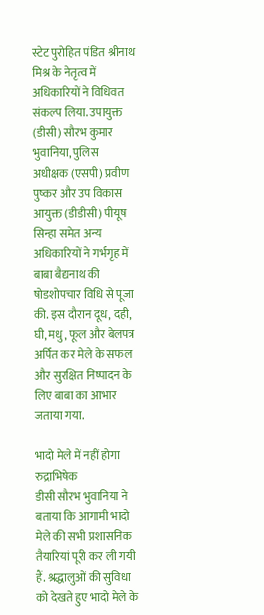स्टेट पुरोहित पंडित श्रीनाथ मिश्र के नेतृत्व में अधिकारियों ने विधिवत संकल्प लिया. उपायुक्त (डीसी) सौरभ कुमार भुवानिया, पुलिस अधीक्षक (एसपी) प्रवीण पुष्कर और उप विकास आयुक्त (डीडीसी) पीयूष सिन्हा समेत अन्य अधिकारियों ने गर्भगृह में बाबा बैद्यनाथ की षोडशोपचार विधि से पूजा की. इस दौरान दूध, दही, घी, मधु, फूल और बेलपत्र अर्पित कर मेले के सफल और सुरक्षित निष्पादन के लिए बाबा का आभार जताया गया.

भादो मेले में नहीं होगा रुद्राभिषेक
डीसी सौरभ भुवानिया ने बताया कि आगामी भादो मेले की सभी प्रशासनिक तैयारियां पूरी कर ली गयी हैं. श्रद्धालुओं की सुविधा को देखते हुए भादो मेले के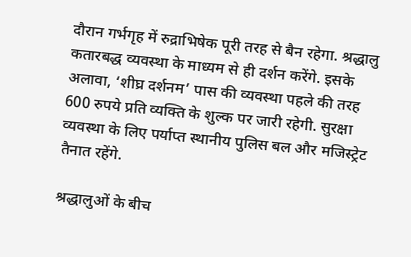दौरान गर्भगृह में रुद्राभिषेक पूरी तरह से बैन रहेगा. श्रद्धालु कतारबद्ध व्यवस्था के माध्यम से ही दर्शन करेंगे. इसके अलावा, ‘शीघ्र दर्शनम’ पास की व्यवस्था पहले की तरह 600 रुपये प्रति व्यक्ति के शुल्क पर जारी रहेगी. सुरक्षा व्यवस्था के लिए पर्याप्त स्थानीय पुलिस बल और मजिस्ट्रेट तैनात रहेंगे.

श्रद्धालुओं के बीच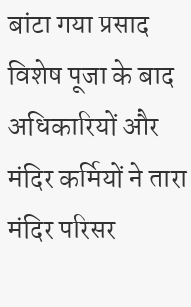बांटा गया प्रसाद
विशेष पूजा के बाद अधिकारियों और मंदिर कर्मियों ने तारा मंदिर परिसर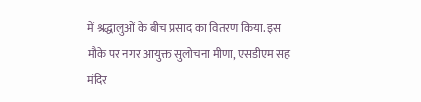में श्रद्धालुओं के बीच प्रसाद का वितरण किया. इस मौके पर नगर आयुक्त सुलोचना मीणा, एसडीएम सह मंदिर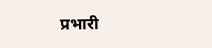प्रभारी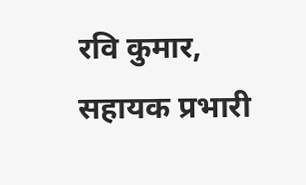रवि कुमार, सहायक प्रभारी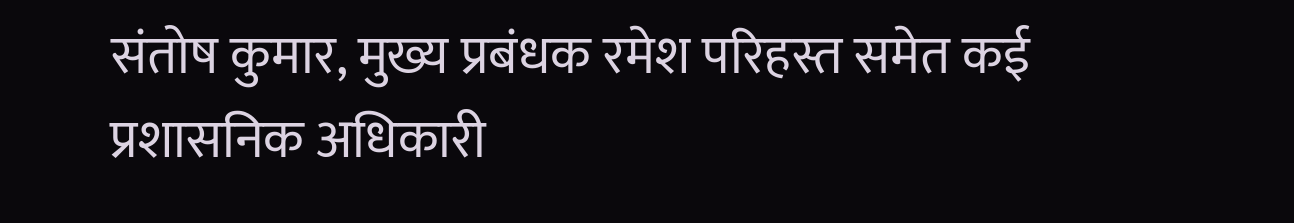संतोष कुमार, मुख्य प्रबंधक रमेश परिहस्त समेत कई प्रशासनिक अधिकारी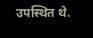उपस्थित थे.